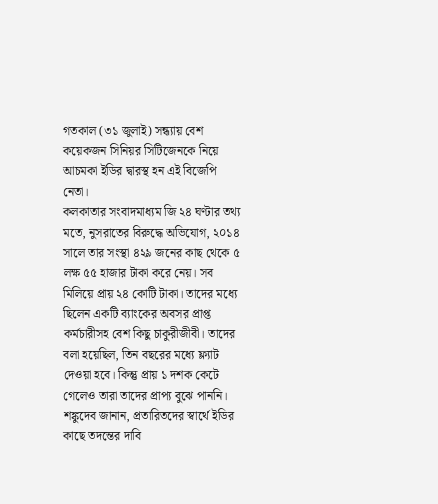গতকাল (৩১ জুলাই) সন্ধ্যায় বেশ কয়েকজন সিনিয়র সিটিজেনকে নিয়ে আচমকা ইডির দ্বারস্থ হন এই বিজেপি নেতা।
কলকাতার সংবাদমাধ্যম জি ২৪ ঘণ্টার তথ্য মতে, নুসরাতের বিরুদ্ধে অভিযোগ, ২০১৪ সালে তার সংস্থা ৪২৯ জনের কাছ থেকে ৫ লক্ষ ৫৫ হাজার টাকা করে নেয়। সব মিলিয়ে প্রায় ২৪ কোটি টাকা। তাদের মধ্যে ছিলেন একটি ব্যাংকের অবসর প্রাপ্ত কর্মচারীসহ বেশ কিছু চাকুরীজীবী। তাদের বলা হয়েছিল, তিন বছরের মধ্যে ফ্ল্যাট দেওয়া হবে। কিন্তু প্রায় ১ দশক কেটে গেলেও তারা তাদের প্রাপ্য বুঝে পাননি।
শঙ্কুদেব জানান, প্রতারিতদের স্বার্থে ইডির কাছে তদন্তের দাবি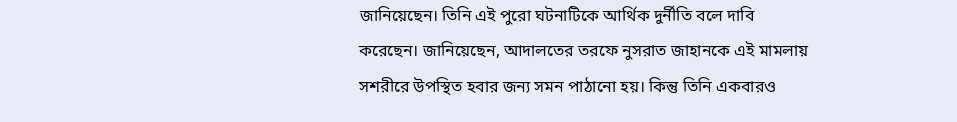জানিয়েছেন। তিনি এই পুরো ঘটনাটিকে আর্থিক দুর্নীতি বলে দাবি করেছেন। জানিয়েছেন, আদালতের তরফে নুসরাত জাহানকে এই মামলায় সশরীরে উপস্থিত হবার জন্য সমন পাঠানো হয়। কিন্তু তিনি একবারও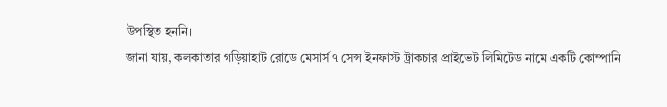উপস্থিত হননি।
জানা যায়, কলকাতার গড়িয়াহাট রোডে মেসার্স ৭ সেন্স ইনফাস্ট ট্রাকচার প্রাইভেট লিমিটেড নামে একটি কোম্পানি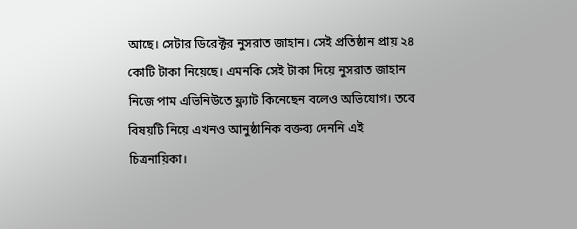আছে। সেটার ডিরেক্টর নুসরাত জাহান। সেই প্রতিষ্ঠান প্রায় ২৪ কোটি টাকা নিয়েছে। এমনকি সেই টাকা দিয়ে নুসরাত জাহান নিজে পাম এভিনিউতে ফ্ল্যাট কিনেছেন বলেও অভিযোগ। তবে বিষয়টি নিয়ে এখনও আনুষ্ঠানিক বক্তব্য দেননি এই চিত্রনায়িকা।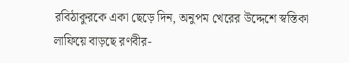রবিঠাকুরকে একা ছেড়ে দিন, অনুপম খেরের উদ্দেশে স্বস্তিকা
লাফিয়ে বাড়ছে রণবীর-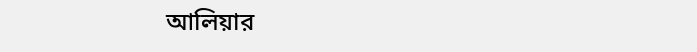আলিয়ার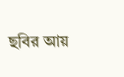ছবির আয়